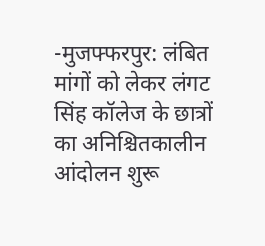-मुजफ्फरपुर: लंबित मांगों को लेकर लंगट सिंह कॉलेज के छात्रों का अनिश्चितकालीन आंदोलन शुरू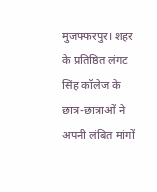मुजफ्फरपुर। शहर के प्रतिष्ठित लंगट सिंह कॉलेज के छात्र-छात्राओं ने अपनी लंबित मांगों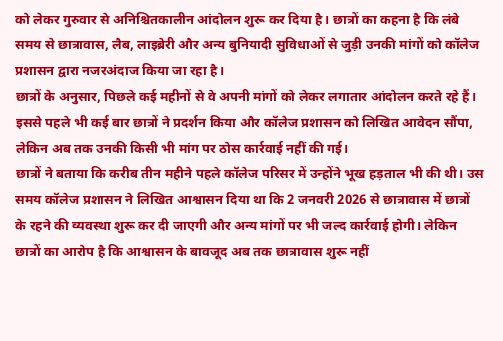को लेकर गुरुवार से अनिश्चितकालीन आंदोलन शुरू कर दिया है। छात्रों का कहना है कि लंबे समय से छात्रावास, लैब, लाइब्रेरी और अन्य बुनियादी सुविधाओं से जुड़ी उनकी मांगों को कॉलेज प्रशासन द्वारा नजरअंदाज किया जा रहा है।
छात्रों के अनुसार, पिछले कई महीनों से वे अपनी मांगों को लेकर लगातार आंदोलन करते रहे हैं। इससे पहले भी कई बार छात्रों ने प्रदर्शन किया और कॉलेज प्रशासन को लिखित आवेदन सौंपा, लेकिन अब तक उनकी किसी भी मांग पर ठोस कार्रवाई नहीं की गई।
छात्रों ने बताया कि करीब तीन महीने पहले कॉलेज परिसर में उन्होंने भूख हड़ताल भी की थी। उस समय कॉलेज प्रशासन ने लिखित आश्वासन दिया था कि 2 जनवरी 2026 से छात्रावास में छात्रों के रहने की व्यवस्था शुरू कर दी जाएगी और अन्य मांगों पर भी जल्द कार्रवाई होगी। लेकिन छात्रों का आरोप है कि आश्वासन के बावजूद अब तक छात्रावास शुरू नहीं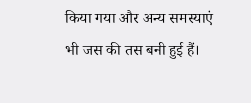किया गया और अन्य समस्याएं भी जस की तस बनी हुई हैं।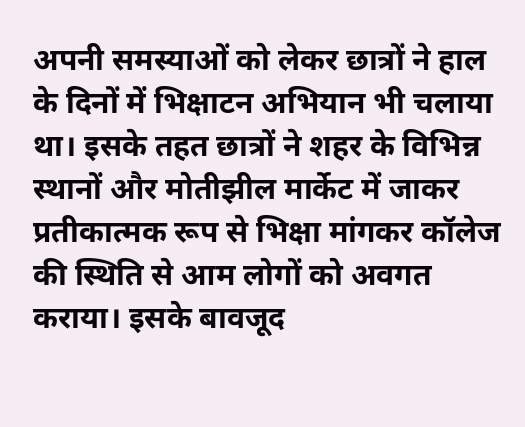अपनी समस्याओं को लेकर छात्रों ने हाल के दिनों में भिक्षाटन अभियान भी चलाया था। इसके तहत छात्रों ने शहर के विभिन्न स्थानों और मोतीझील मार्केट में जाकर प्रतीकात्मक रूप से भिक्षा मांगकर कॉलेज की स्थिति से आम लोगों को अवगत कराया। इसके बावजूद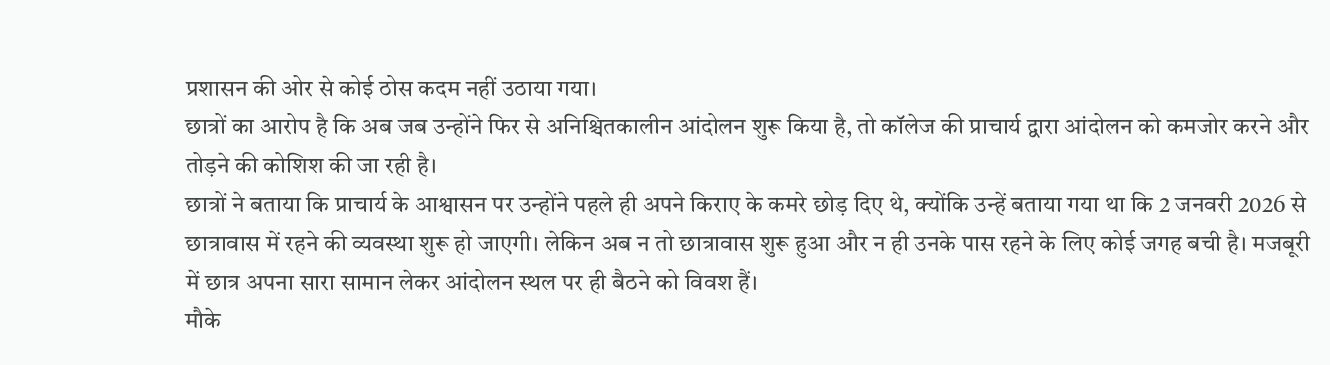प्रशासन की ओर से कोई ठोस कदम नहीं उठाया गया।
छात्रों का आरोप है कि अब जब उन्होंने फिर से अनिश्चितकालीन आंदोलन शुरू किया है, तो कॉलेज की प्राचार्य द्वारा आंदोलन को कमजोर करने और तोड़ने की कोशिश की जा रही है।
छात्रों ने बताया कि प्राचार्य के आश्वासन पर उन्होंने पहले ही अपने किराए के कमरे छोड़ दिए थे, क्योंकि उन्हें बताया गया था कि 2 जनवरी 2026 से छात्रावास में रहने की व्यवस्था शुरू हो जाएगी। लेकिन अब न तो छात्रावास शुरू हुआ और न ही उनके पास रहने के लिए कोई जगह बची है। मजबूरी में छात्र अपना सारा सामान लेकर आंदोलन स्थल पर ही बैठने को विवश हैं।
मौके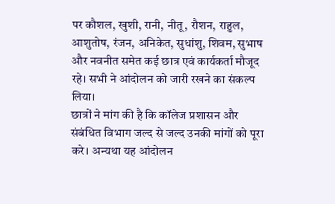पर कौशल, खुशी, रानी, नीतू, रौशन, राहुल, आशुतोष, रंजन, अनिकेत, सुधांशु, शिवम, सुभाष और नवनीत समेत कई छात्र एवं कार्यकर्ता मौजूद रहे। सभी ने आंदोलन को जारी रखने का संकल्प लिया।
छात्रों ने मांग की है कि कॉलेज प्रशासन और संबंधित विभाग जल्द से जल्द उनकी मांगों को पूरा करे। अन्यथा यह आंदोलन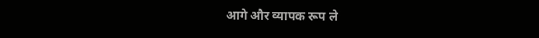आगे और व्यापक रूप ले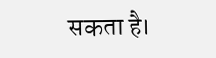सकता है।